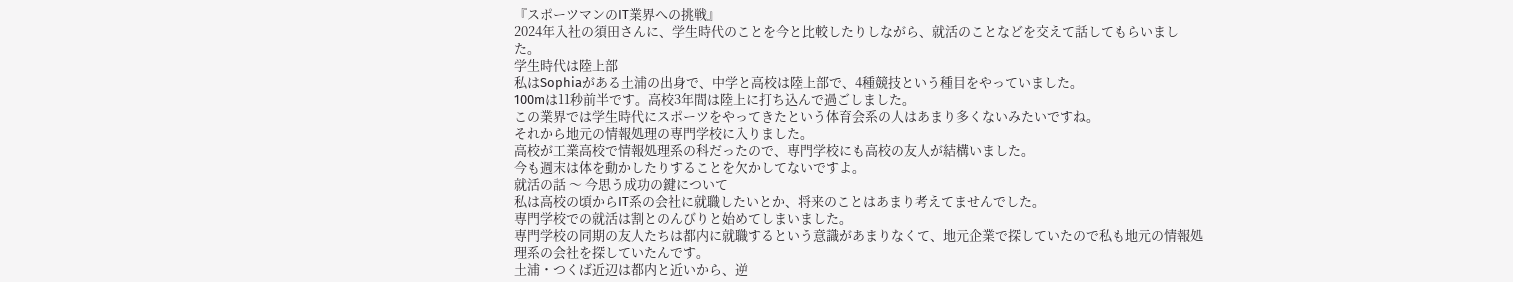『スポーツマンのIT業界への挑戦』
2024年入社の須田さんに、学生時代のことを今と比較したりしながら、就活のことなどを交えて話してもらいました。
学生時代は陸上部
私はSophiaがある土浦の出身で、中学と高校は陸上部で、4種競技という種目をやっていました。
100mは11秒前半です。高校3年間は陸上に打ち込んで過ごしました。
この業界では学生時代にスポーツをやってきたという体育会系の人はあまり多くないみたいですね。
それから地元の情報処理の専門学校に入りました。
高校が工業高校で情報処理系の科だったので、専門学校にも高校の友人が結構いました。
今も週末は体を動かしたりすることを欠かしてないですよ。
就活の話 〜 今思う成功の鍵について
私は高校の頃からIT系の会社に就職したいとか、将来のことはあまり考えてませんでした。
専門学校での就活は割とのんびりと始めてしまいました。
専門学校の同期の友人たちは都内に就職するという意識があまりなくて、地元企業で探していたので私も地元の情報処理系の会社を探していたんです。
土浦・つくば近辺は都内と近いから、逆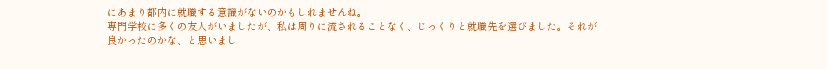にあまり都内に就職する意識がないのかもしれませんね。
専門学校に多くの友人がいましたが、私は周りに流されることなく、じっくりと就職先を選びました。それが良かったのかな、と思いまし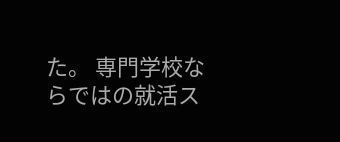た。 専門学校ならではの就活ス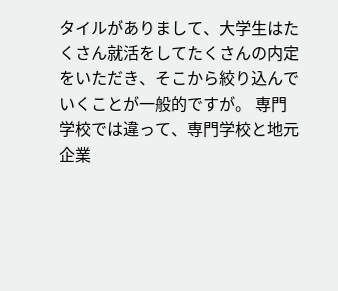タイルがありまして、大学生はたくさん就活をしてたくさんの内定をいただき、そこから絞り込んでいくことが一般的ですが。 専門学校では違って、専門学校と地元企業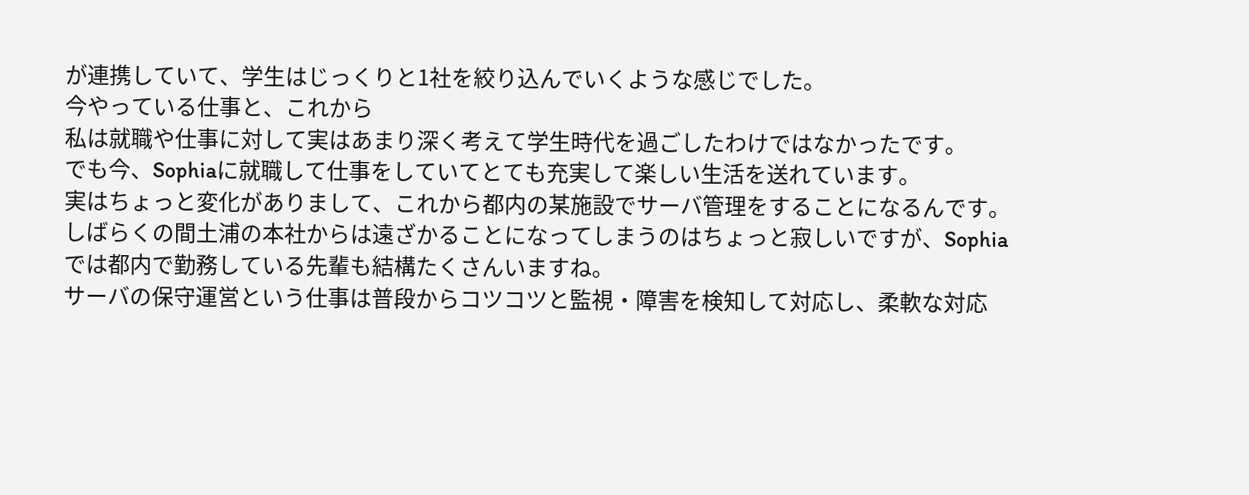が連携していて、学生はじっくりと1社を絞り込んでいくような感じでした。
今やっている仕事と、これから
私は就職や仕事に対して実はあまり深く考えて学生時代を過ごしたわけではなかったです。
でも今、Sophiaに就職して仕事をしていてとても充実して楽しい生活を送れています。
実はちょっと変化がありまして、これから都内の某施設でサーバ管理をすることになるんです。
しばらくの間土浦の本社からは遠ざかることになってしまうのはちょっと寂しいですが、Sophiaでは都内で勤務している先輩も結構たくさんいますね。
サーバの保守運営という仕事は普段からコツコツと監視・障害を検知して対応し、柔軟な対応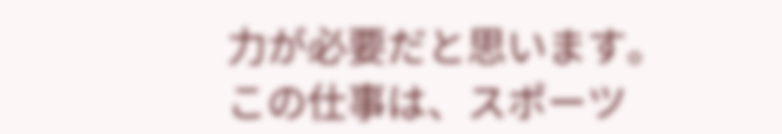力が必要だと思います。
この仕事は、スポーツ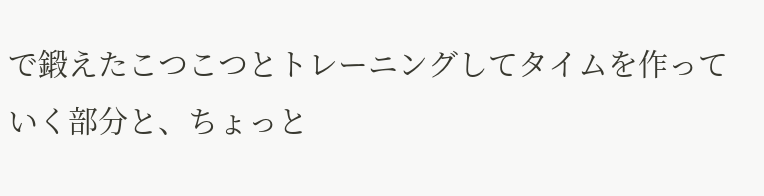で鍛えたこつこつとトレーニングしてタイムを作っていく部分と、ちょっと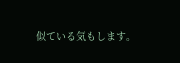似ている気もします。